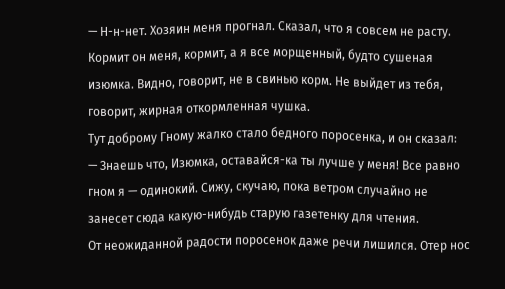— Н-н-нет. Хозяин меня прогнал. Сказал, что я совсем не расту. Кормит он меня, кормит, а я все морщенный, будто сушеная изюмка. Видно, говорит, не в свинью корм. Не выйдет из тебя, говорит, жирная откормленная чушка.
Тут доброму Гному жалко стало бедного поросенка, и он сказал:
— Знаешь что, Изюмка, оставайся-ка ты лучше у меня! Все равно гном я — одинокий. Сижу, скучаю, пока ветром случайно не занесет сюда какую-нибудь старую газетенку для чтения.
От неожиданной радости поросенок даже речи лишился. Отер нос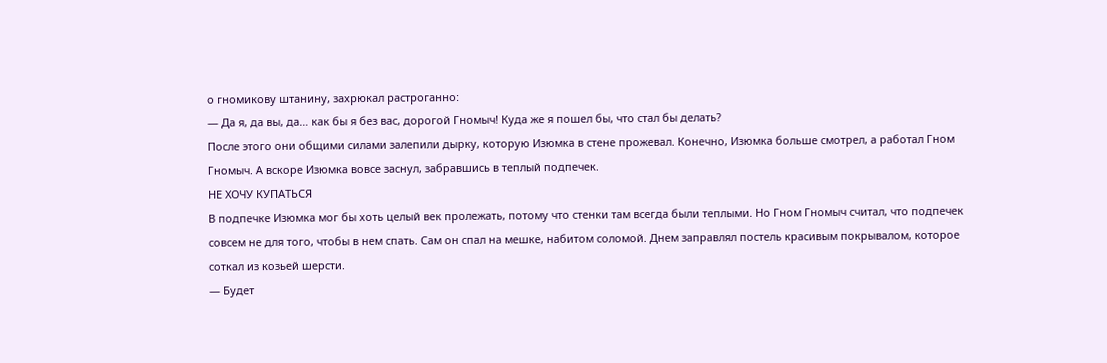о гномикову штанину, захрюкал растроганно:
— Да я, да вы, да… как бы я без вас, дорогой Гномыч! Куда же я пошел бы, что стал бы делать?
После этого они общими силами залепили дырку, которую Изюмка в стене прожевал. Конечно, Изюмка больше смотрел, а работал Гном Гномыч. А вскоре Изюмка вовсе заснул, забравшись в теплый подпечек.
НЕ ХОЧУ КУПАТЬСЯ
В подпечке Изюмка мог бы хоть целый век пролежать, потому что стенки там всегда были теплыми. Но Гном Гномыч считал, что подпечек совсем не для того, чтобы в нем спать. Сам он спал на мешке, набитом соломой. Днем заправлял постель красивым покрывалом, которое соткал из козьей шерсти.
— Будет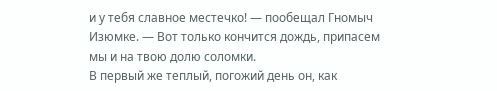и у тебя славное местечко! — пообещал Гномыч Изюмке. — Вот только кончится дождь, припасем мы и на твою долю соломки.
В первый же теплый, погожий день он, как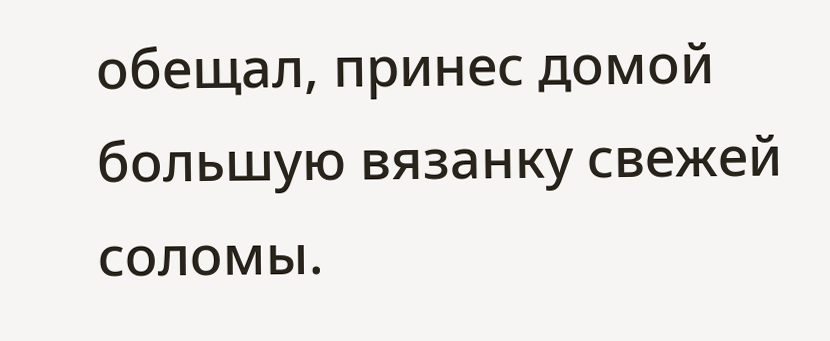обещал, принес домой большую вязанку свежей соломы.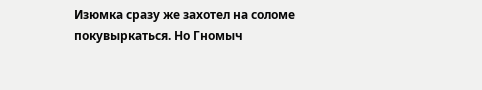Изюмка сразу же захотел на соломе покувыркаться. Но Гномыч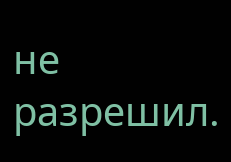не разрешил.